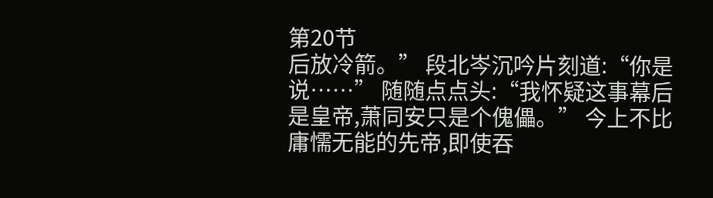第20节
后放冷箭。” 段北岑沉吟片刻道:“你是说……” 随随点点头:“我怀疑这事幕后是皇帝,萧同安只是个傀儡。” 今上不比庸懦无能的先帝,即使吞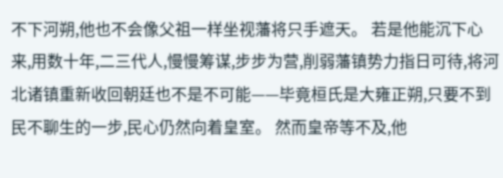不下河朔,他也不会像父祖一样坐视藩将只手遮天。 若是他能沉下心来,用数十年,二三代人,慢慢筹谋,步步为营,削弱藩镇势力指日可待,将河北诸镇重新收回朝廷也不是不可能——毕竟桓氏是大雍正朔,只要不到民不聊生的一步,民心仍然向着皇室。 然而皇帝等不及,他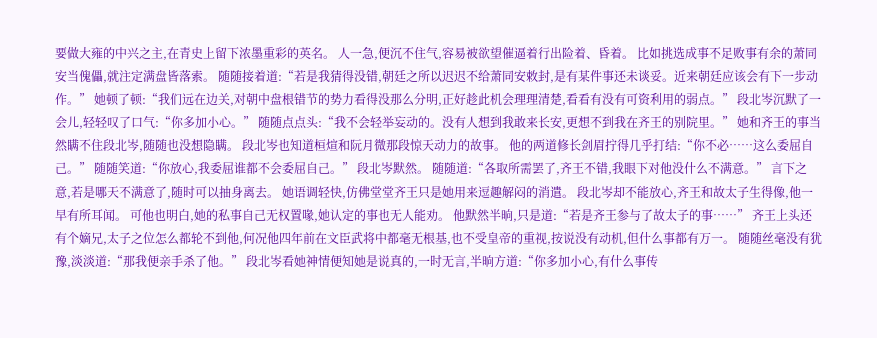要做大雍的中兴之主,在青史上留下浓墨重彩的英名。 人一急,便沉不住气,容易被欲望催逼着行出险着、昏着。 比如挑选成事不足败事有余的萧同安当傀儡,就注定满盘皆落索。 随随接着道:“若是我猜得没错,朝廷之所以迟迟不给萧同安敕封,是有某件事还未谈妥。近来朝廷应该会有下一步动作。” 她顿了顿:“我们远在边关,对朝中盘根错节的势力看得没那么分明,正好趁此机会理理清楚,看看有没有可资利用的弱点。” 段北岑沉默了一会儿,轻轻叹了口气:“你多加小心。” 随随点点头:“我不会轻举妄动的。没有人想到我敢来长安,更想不到我在齐王的别院里。” 她和齐王的事当然瞒不住段北岑,随随也没想隐瞒。 段北岑也知道桓煊和阮月微那段惊天动力的故事。 他的两道修长剑眉拧得几乎打结:“你不必……这么委屈自己。” 随随笑道:“你放心,我委屈谁都不会委屈自己。” 段北岑默然。 随随道:“各取所需罢了,齐王不错,我眼下对他没什么不满意。” 言下之意,若是哪天不满意了,随时可以抽身离去。 她语调轻快,仿佛堂堂齐王只是她用来逗趣解闷的消遣。 段北岑却不能放心,齐王和故太子生得像,他一早有所耳闻。 可他也明白,她的私事自己无权置喙,她认定的事也无人能劝。 他默然半晌,只是道:“若是齐王参与了故太子的事……” 齐王上头还有个嫡兄,太子之位怎么都轮不到他,何况他四年前在文臣武将中都毫无根基,也不受皇帝的重视,按说没有动机,但什么事都有万一。 随随丝毫没有犹豫,淡淡道:“那我便亲手杀了他。” 段北岑看她神情便知她是说真的,一时无言,半晌方道:“你多加小心,有什么事传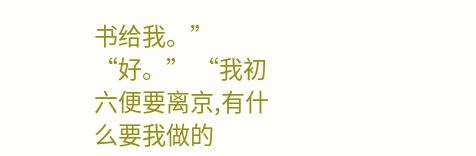书给我。” “好。” “我初六便要离京,有什么要我做的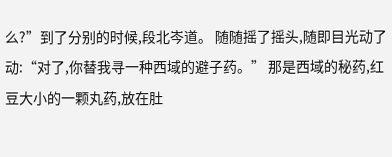么?”到了分别的时候,段北岑道。 随随摇了摇头,随即目光动了动:“对了,你替我寻一种西域的避子药。” 那是西域的秘药,红豆大小的一颗丸药,放在肚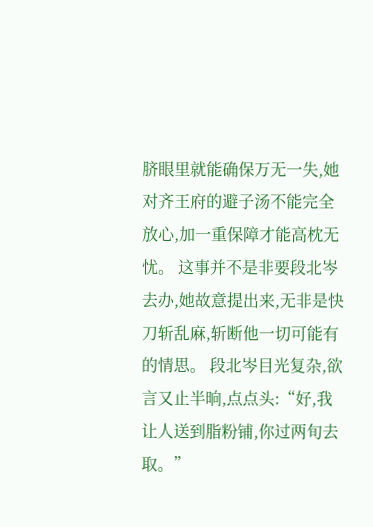脐眼里就能确保万无一失,她对齐王府的避子汤不能完全放心,加一重保障才能高枕无忧。 这事并不是非要段北岑去办,她故意提出来,无非是快刀斩乱麻,斩断他一切可能有的情思。 段北岑目光复杂,欲言又止半晌,点点头:“好,我让人送到脂粉铺,你过两旬去取。”